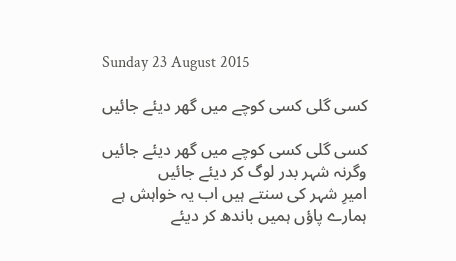Sunday 23 August 2015

کسی گلی کسی کوچے میں گھر دیئے جائیں

کسی گلی کسی کوچے میں گھر دیئے جائیں
وگرنہ شہر بدر لوگ کر دیئے جائیں
امیرِ شہر کی سنتے ہیں اب یہ خواہش ہے
ہمارے پاؤں ہمیں باندھ کر دیئے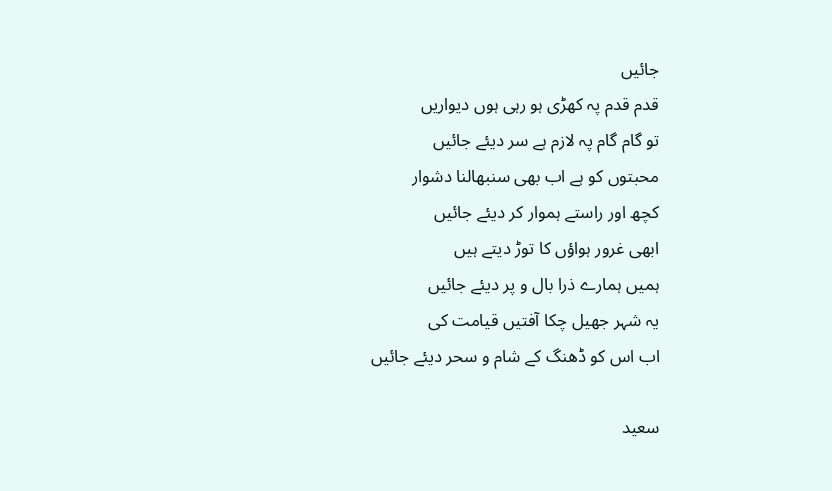جائیں
قدم قدم پہ کھڑی ہو رہی ہوں دیواریں
تو گام گام پہ لازم ہے سر دیئے جائیں
محبتوں کو ہے اب بھی سنبھالنا دشوار
کچھ اور راستے ہموار کر دیئے جائیں
ابھی غرور ہواؤں کا توڑ دیتے ہیں
ہمیں ہمارے ذرا بال و پر دیئے جائیں
یہ شہر جھیل چکا آفتیں قیامت کی
اب اس کو ڈھنگ کے شام و سحر دیئے جائیں

سعید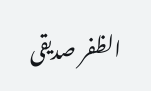الظفر صدیقی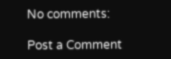No comments:

Post a Comment